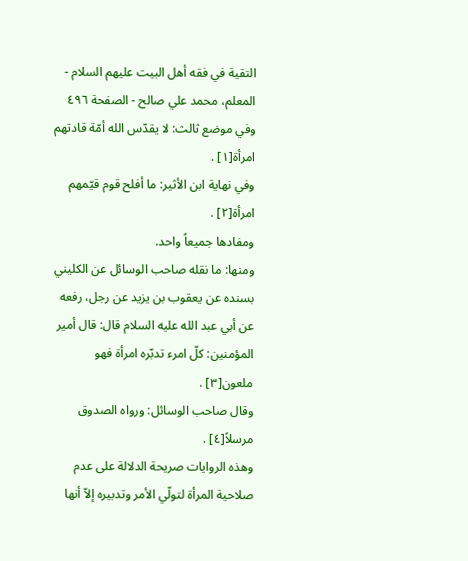التقية في فقه أهل البيت عليهم السلام - المعلم، محمد علي صالح - الصفحة ٤٩٦
وفي موضع ثالث: لا يقدّس الله أمّة قادتهم امرأة[١] .
وفي نهاية ابن الأثير: ما أفلح قوم قيّمهم امرأة[٢] .
ومفادها جميعاً واحد.
ومنها: ما نقله صاحب الوسائل عن الكليني بسنده عن يعقوب بن يزيد عن رجل، رفعه عن أبي عبد الله عليه السلام قال: قال أمير المؤمنين: كلّ امرء تدبّره امرأة فهو ملعون[٣] .
وقال صاحب الوسائل: ورواه الصدوق مرسلاً[٤] .
وهذه الروايات صريحة الدلالة على عدم صلاحية المرأة لتولّي الأمر وتدبيره إلاّ أنها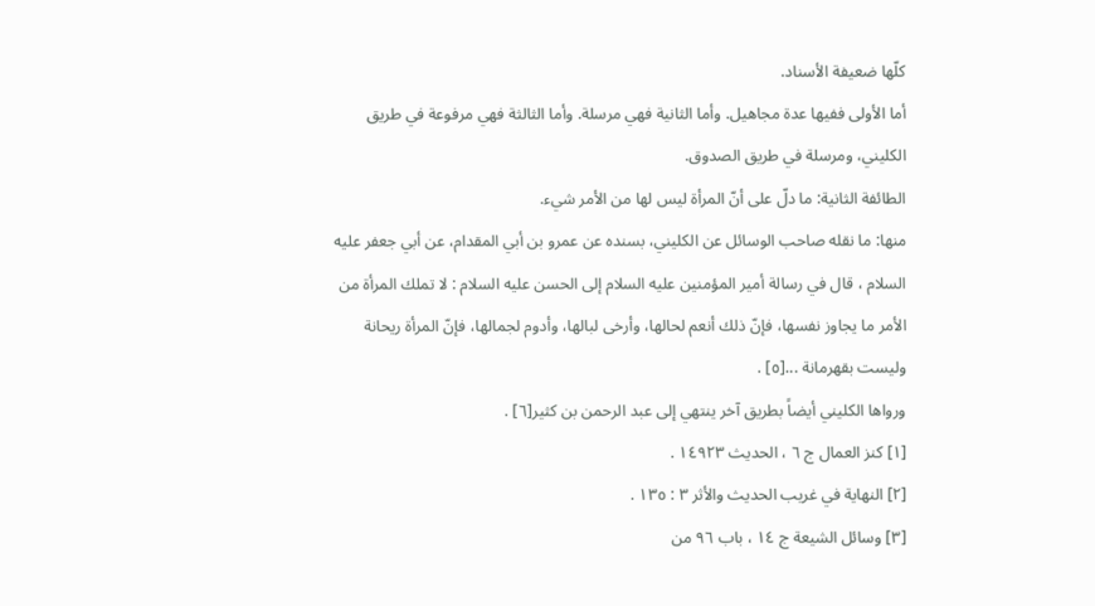كلّها ضعيفة الأسناد.
أما الأولى ففيها عدة مجاهيل. وأما الثانية فهي مرسلة. وأما الثالثة فهي مرفوعة في طريق الكليني، ومرسلة في طريق الصدوق.
الطائفة الثانية: ما دلّ على أنّ المرأة ليس لها من الأمر شيء.
منها: ما نقله صاحب الوسائل عن الكليني، بسنده عن عمرو بن أبي المقدام، عن أبي جعفر عليه السلام ، قال في رسالة أمير المؤمنين عليه السلام إلى الحسن عليه السلام : لا تملك المرأة من الأمر ما يجاوز نفسها، فإنّ ذلك أنعم لحالها، وأرخى لبالها، وأدوم لجمالها، فإنّ المرأة ريحانة وليست بقهرمانة ...[٥] .
ورواها الكليني أيضاً بطريق آخر ينتهي إلى عبد الرحمن بن كثير[٦] .
[١] كنز العمال ج ٦ ، الحديث ١٤٩٢٣ .
[٢] النهاية في غريب الحديث والأثر ٣ : ١٣٥ .
[٣] وسائل الشيعة ج ١٤ ، باب ٩٦ من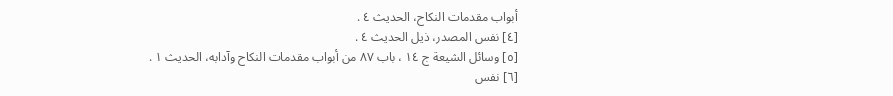أبواب مقدمات النكاح، الحديث ٤ .
[٤] نفس المصدر، ذيل الحديث ٤ .
[٥] وسائل الشيعة ج ١٤ ، باب ٨٧ من أبواب مقدمات النكاح وآدابه، الحديث ١ .
[٦] نفس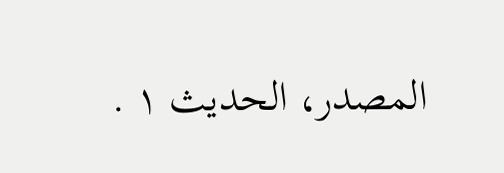المصدر، الحديث ١ .